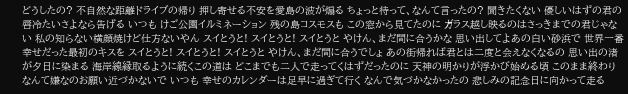どうしたの? 不自然な距離ドライブの帰り 押し寄せる不安を愛島の波が煽る ちょっと待って、なんて言ったの? 聞きたくない 優しいはずの君の唇冷たいさよなら告げる いつも けご公園イルミネーション 残の島コスモスも この窓から見てたのに ガラス越し映るのはさっきまでの君じゃない 私の知らない横顔焼けど仕方ないやん スイとうと! スイとうと! スイとうと やけん、まだ間に合うかな 思い出してよあの白い砂浜で 世界一番幸せだった最初のキスを スイとうと! スイとうと! スイとうと やけん、まだ間に合うでしょ あの街帰れば君とは二度と会えなくなるの 思い出の渚が夕日に染まる 海岸線縁取るように続くこの道は どこまでも二人で走ってくはずだったのに 天神の明かりが浮かび始める頃 このまま終わりなんて嫌なのお願い近づかないで いつも 幸せのカレンダーは足早に過ぎて行く なんで気づかなかったの 悲しみの記念日に向かって走る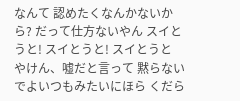なんて 認めたくなんかないから? だって仕方ないやん スイとうと! スイとうと! スイとうと やけん、嘘だと言って 黙らないでよいつもみたいにほら くだら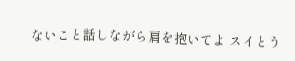ないこと話しながら肩を抱いてよ スイとう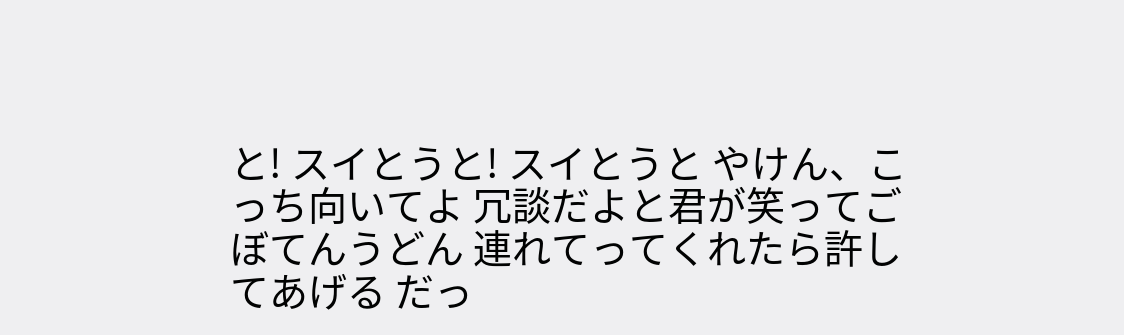と! スイとうと! スイとうと やけん、こっち向いてよ 冗談だよと君が笑ってごぼてんうどん 連れてってくれたら許してあげる だっ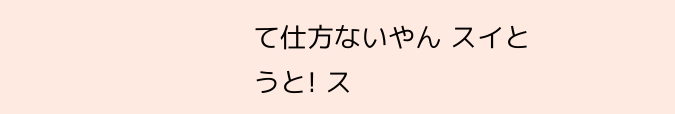て仕方ないやん スイとうと! ス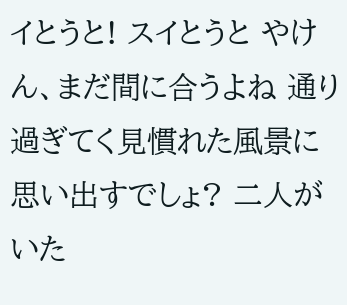イとうと! スイとうと やけん、まだ間に合うよね 通り過ぎてく見慣れた風景に 思い出すでしょ? 二人がいた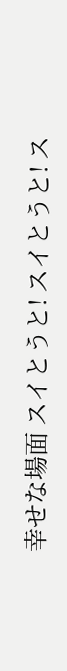幸せな場面 スイとうと! スイとうと! ス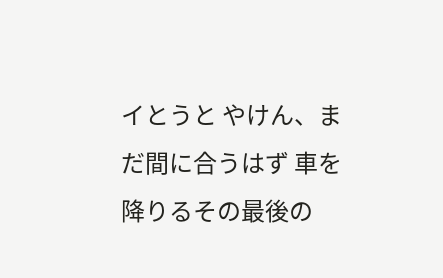イとうと やけん、まだ間に合うはず 車を降りるその最後の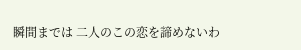瞬間までは 二人のこの恋を諦めないわ